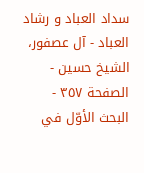سداد العباد و رشاد العباد - آل عصفور، الشيخ حسين - الصفحة ٣٥٧ - البحث الأوّل في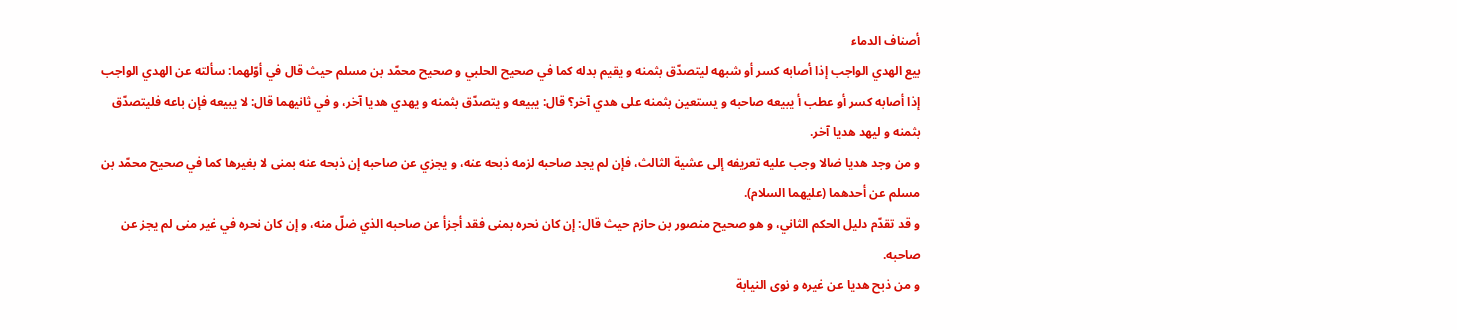أصناف الدماء
بيع الهدي الواجب إذا أصابه كسر أو شبهه ليتصدّق بثمنه و يقيم بدله كما في صحيح الحلبي و صحيح محمّد بن مسلم حيث قال في أوّلهما: سألته عن الهدي الواجب إذا أصابه كسر أو عطب أ يبيعه صاحبه و يستعين بثمنه على هدي آخر؟ قال: يبيعه و يتصدّق بثمنه و يهدي هديا آخر، و في ثانيهما قال: لا يبيعه فإن باعه فليتصدّق بثمنه و ليهد هديا آخر.
و من وجد هديا ضالا وجب عليه تعريفه إلى عشية الثالث، فإن لم يجد صاحبه لزمه ذبحه عنه، و يجزي عن صاحبه إن ذبحه عنه بمنى لا بغيرها كما في صحيح محمّد بن مسلم عن أحدهما (عليهما السلام).
و قد تقدّم دليل الحكم الثاني، و هو صحيح منصور بن حازم حيث قال: إن كان نحره بمنى فقد أجزأ عن صاحبه الذي ضلّ منه، و إن كان نحره في غير منى لم يجز عن صاحبه.
و من ذبح هديا عن غيره و نوى النيابة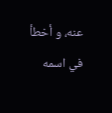عنه، و أخطأ في اسمه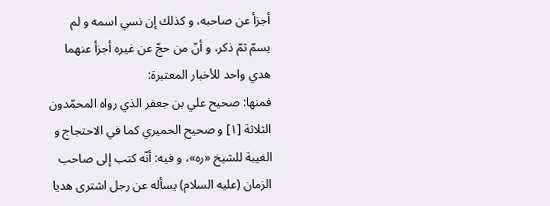أجزأ عن صاحبه، و كذلك إن نسي اسمه و لم يسمّ ثمّ ذكر، و أنّ من حجّ عن غيره أجزأ عنهما هدي واحد للأخبار المعتبرة:
فمنها: صحيح علي بن جعفر الذي رواه المحمّدون الثلاثة [١] و صحيح الحميري كما في الاحتجاج و الغيبة للشيخ «ره»، و فيه: أنّه كتب إلى صاحب الزمان (عليه السلام) يسأله عن رجل اشترى هديا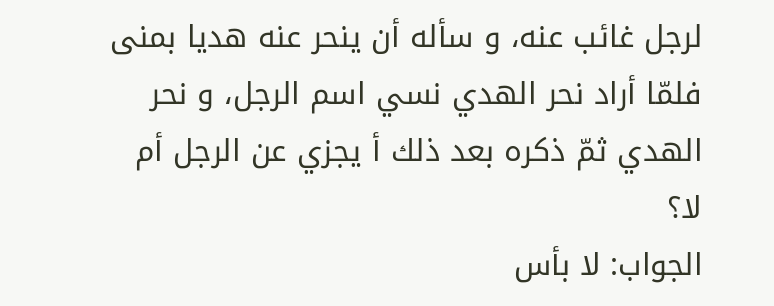لرجل غائب عنه، و سأله أن ينحر عنه هديا بمنى فلمّا أراد نحر الهدي نسي اسم الرجل، و نحر الهدي ثمّ ذكره بعد ذلك أ يجزي عن الرجل أم لا؟
الجواب: لا بأس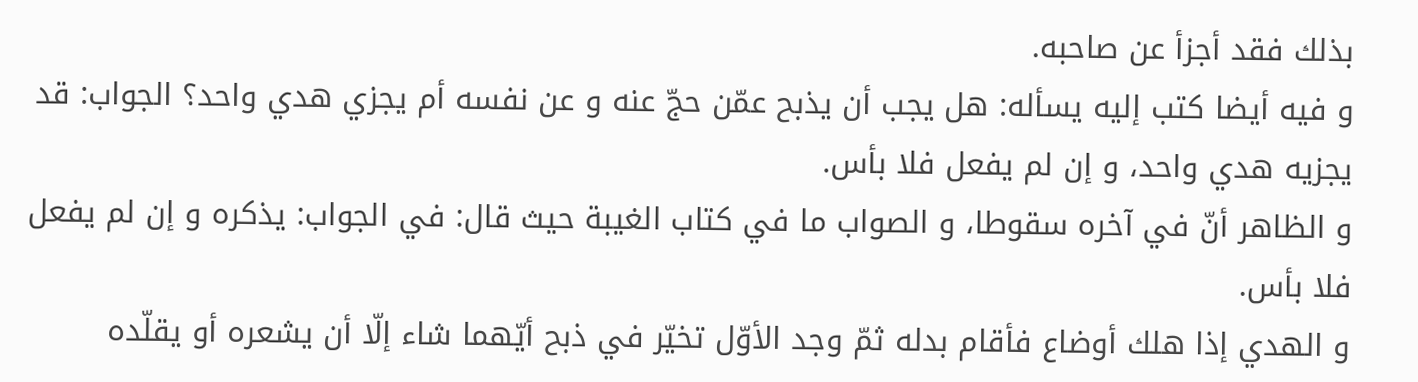بذلك فقد أجزأ عن صاحبه.
و فيه أيضا كتب إليه يسأله: هل يجب أن يذبح عمّن حجّ عنه و عن نفسه أم يجزي هدي واحد؟ الجواب: قد يجزيه هدي واحد، و إن لم يفعل فلا بأس.
و الظاهر أنّ في آخره سقوطا، و الصواب ما في كتاب الغيبة حيث قال: في الجواب: يذكره و إن لم يفعل فلا بأس.
و الهدي إذا هلك أوضاع فأقام بدله ثمّ وجد الأوّل تخيّر في ذبح أيّهما شاء إلّا أن يشعره أو يقلّده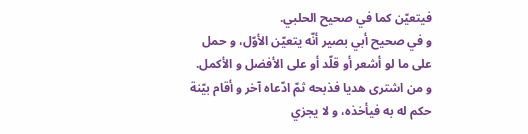فيتعيّن كما في صحيح الحلبي.
و في صحيح أبي بصير أنّه يتعيّن الأوّل، و حمل على ما لو أشعر أو قلّد أو على الأفضل و الأكمل.
و من اشترى هديا فذبحه ثمّ ادّعاه آخر و أقام بيّنة حكم له به فيأخذه، و لا يجزي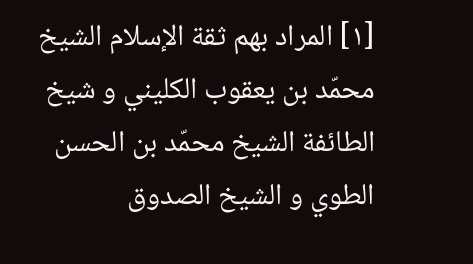[١] المراد بهم ثقة الإسلام الشيخ محمّد بن يعقوب الكليني و شيخ الطائفة الشيخ محمّد بن الحسن الطوي و الشيخ الصدوق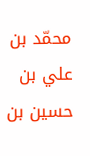محمّد بن علي بن حسين بن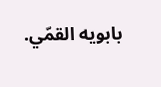بابويه القمّي.